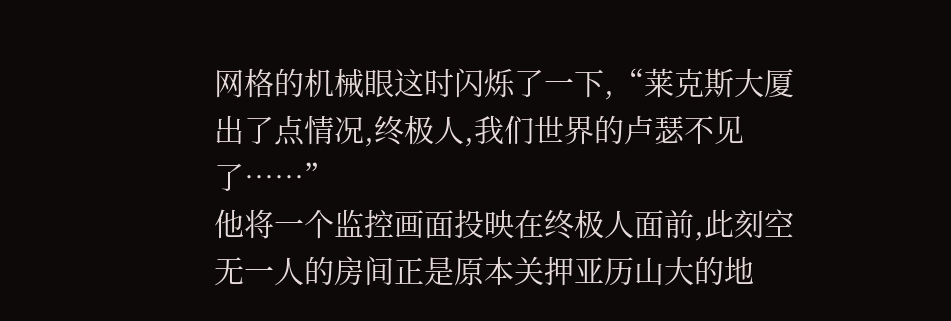网格的机械眼这时闪烁了一下,“莱克斯大厦出了点情况,终极人,我们世界的卢瑟不见了……”
他将一个监控画面投映在终极人面前,此刻空无一人的房间正是原本关押亚历山大的地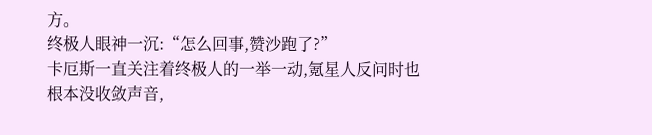方。
终极人眼神一沉:“怎么回事,赞沙跑了?”
卡厄斯一直关注着终极人的一举一动,氪星人反问时也根本没收敛声音,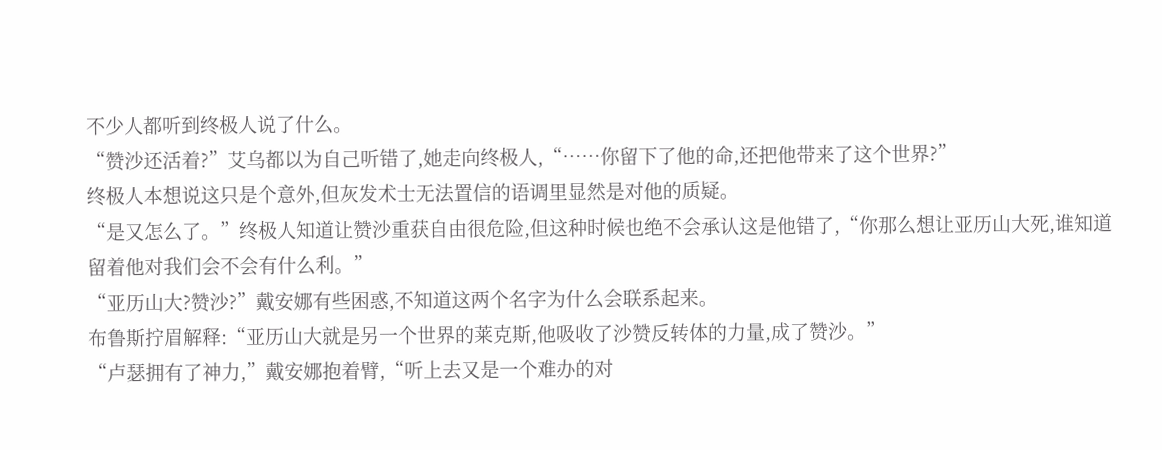不少人都听到终极人说了什么。
“赞沙还活着?”艾乌都以为自己听错了,她走向终极人,“……你留下了他的命,还把他带来了这个世界?”
终极人本想说这只是个意外,但灰发术士无法置信的语调里显然是对他的质疑。
“是又怎么了。”终极人知道让赞沙重获自由很危险,但这种时候也绝不会承认这是他错了,“你那么想让亚历山大死,谁知道留着他对我们会不会有什么利。”
“亚历山大?赞沙?”戴安娜有些困惑,不知道这两个名字为什么会联系起来。
布鲁斯拧眉解释:“亚历山大就是另一个世界的莱克斯,他吸收了沙赞反转体的力量,成了赞沙。”
“卢瑟拥有了神力,”戴安娜抱着臂,“听上去又是一个难办的对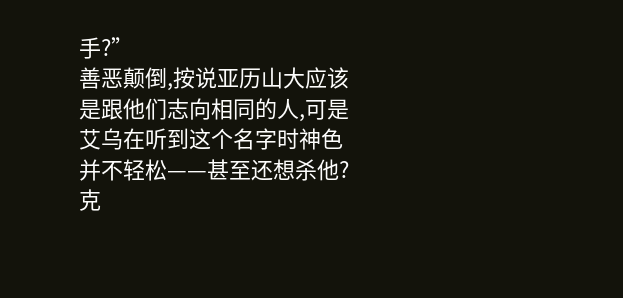手?”
善恶颠倒,按说亚历山大应该是跟他们志向相同的人,可是艾乌在听到这个名字时神色并不轻松——甚至还想杀他?
克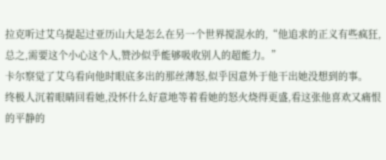拉克听过艾乌提起过亚历山大是怎么在另一个世界搅混水的,“他追求的正义有些疯狂,总之,需要这个小心这个人,赞沙似乎能够吸收别人的超能力。”
卡尔察觉了艾乌看向他时眼底多出的那丝薄怒,似乎因意外于他干出她没想到的事。
终极人沉着眼睛回看她,没怀什么好意地等着看她的怒火烧得更盛,看这张他喜欢又痛恨的平静的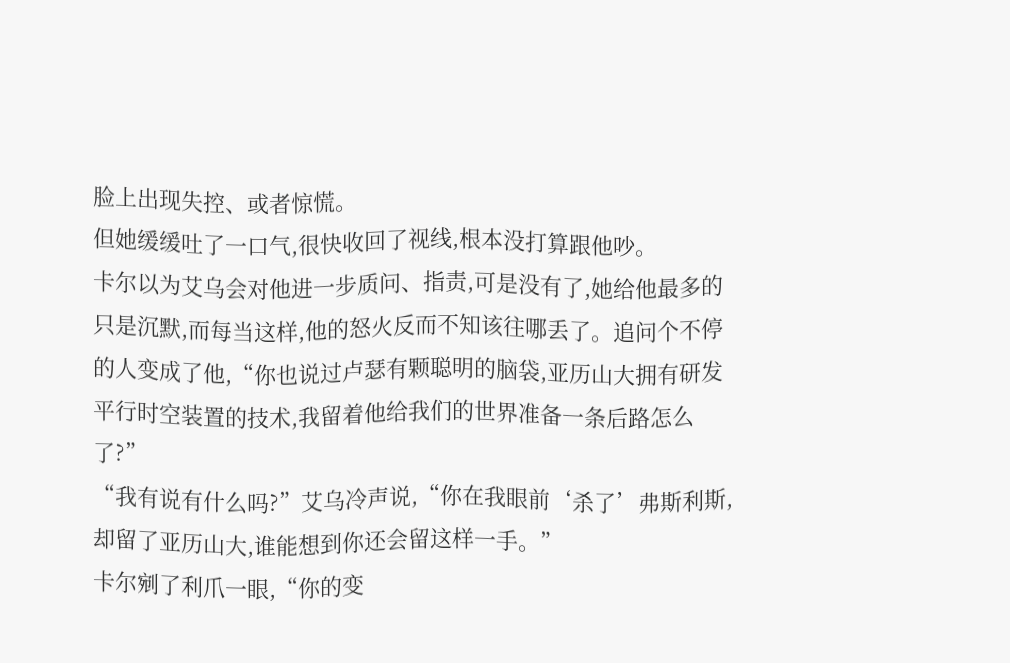脸上出现失控、或者惊慌。
但她缓缓吐了一口气,很快收回了视线,根本没打算跟他吵。
卡尔以为艾乌会对他进一步质问、指责,可是没有了,她给他最多的只是沉默,而每当这样,他的怒火反而不知该往哪丢了。追问个不停的人变成了他,“你也说过卢瑟有颗聪明的脑袋,亚历山大拥有研发平行时空装置的技术,我留着他给我们的世界准备一条后路怎么了?”
“我有说有什么吗?”艾乌冷声说,“你在我眼前‘杀了’弗斯利斯,却留了亚历山大,谁能想到你还会留这样一手。”
卡尔剜了利爪一眼,“你的变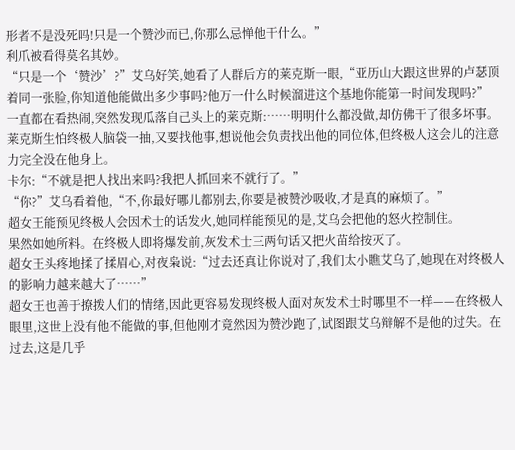形者不是没死吗!只是一个赞沙而已,你那么忌惮他干什么。”
利爪被看得莫名其妙。
“只是一个‘赞沙’?”艾乌好笑,她看了人群后方的莱克斯一眼,“亚历山大跟这世界的卢瑟顶着同一张脸,你知道他能做出多少事吗?他万一什么时候溜进这个基地你能第一时间发现吗?”
一直都在看热闹,突然发现瓜落自己头上的莱克斯:……明明什么都没做,却仿佛干了很多坏事。
莱克斯生怕终极人脑袋一抽,又要找他事,想说他会负责找出他的同位体,但终极人这会儿的注意力完全没在他身上。
卡尔:“不就是把人找出来吗?我把人抓回来不就行了。”
“你?”艾乌看着他,“不,你最好哪儿都别去,你要是被赞沙吸收,才是真的麻烦了。”
超女王能预见终极人会因术士的话发火,她同样能预见的是,艾乌会把他的怒火控制住。
果然如她所料。在终极人即将爆发前,灰发术士三两句话又把火苗给按灭了。
超女王头疼地揉了揉眉心,对夜枭说:“过去还真让你说对了,我们太小瞧艾乌了,她现在对终极人的影响力越来越大了……”
超女王也善于撩拨人们的情绪,因此更容易发现终极人面对灰发术士时哪里不一样——在终极人眼里,这世上没有他不能做的事,但他刚才竟然因为赞沙跑了,试图跟艾乌辩解不是他的过失。在过去,这是几乎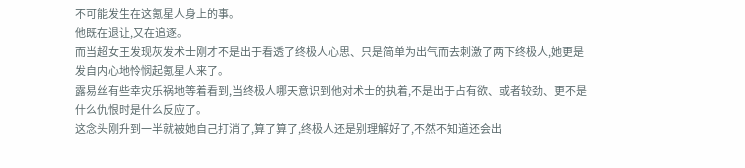不可能发生在这氪星人身上的事。
他既在退让,又在追逐。
而当超女王发现灰发术士刚才不是出于看透了终极人心思、只是简单为出气而去刺激了两下终极人,她更是发自内心地怜悯起氪星人来了。
露易丝有些幸灾乐祸地等着看到,当终极人哪天意识到他对术士的执着,不是出于占有欲、或者较劲、更不是什么仇恨时是什么反应了。
这念头刚升到一半就被她自己打消了,算了算了,终极人还是别理解好了,不然不知道还会出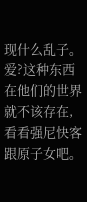现什么乱子。
爱?这种东西在他们的世界就不该存在,看看强尼快客跟原子女吧。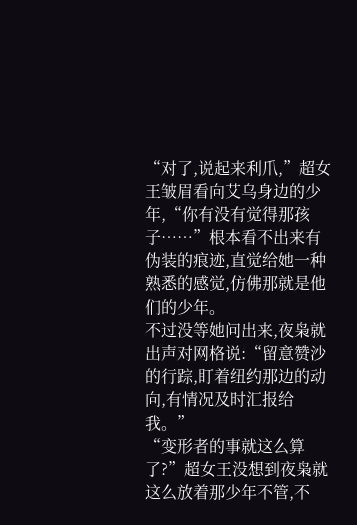“对了,说起来利爪,”超女王皱眉看向艾乌身边的少年,“你有没有觉得那孩子……”根本看不出来有伪装的痕迹,直觉给她一种熟悉的感觉,仿佛那就是他们的少年。
不过没等她问出来,夜枭就出声对网格说:“留意赞沙的行踪,盯着纽约那边的动向,有情况及时汇报给我。”
“变形者的事就这么算了?”超女王没想到夜枭就这么放着那少年不管,不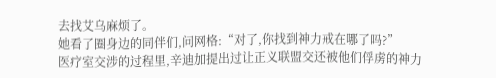去找艾乌麻烦了。
她看了圈身边的同伴们,问网格:“对了,你找到神力戒在哪了吗?”
医疗室交涉的过程里,辛迪加提出过让正义联盟交还被他们俘虏的神力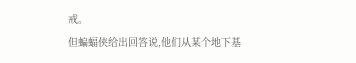戒。
但蝙蝠侠给出回答说,他们从某个地下基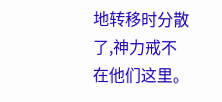地转移时分散了,神力戒不在他们这里。